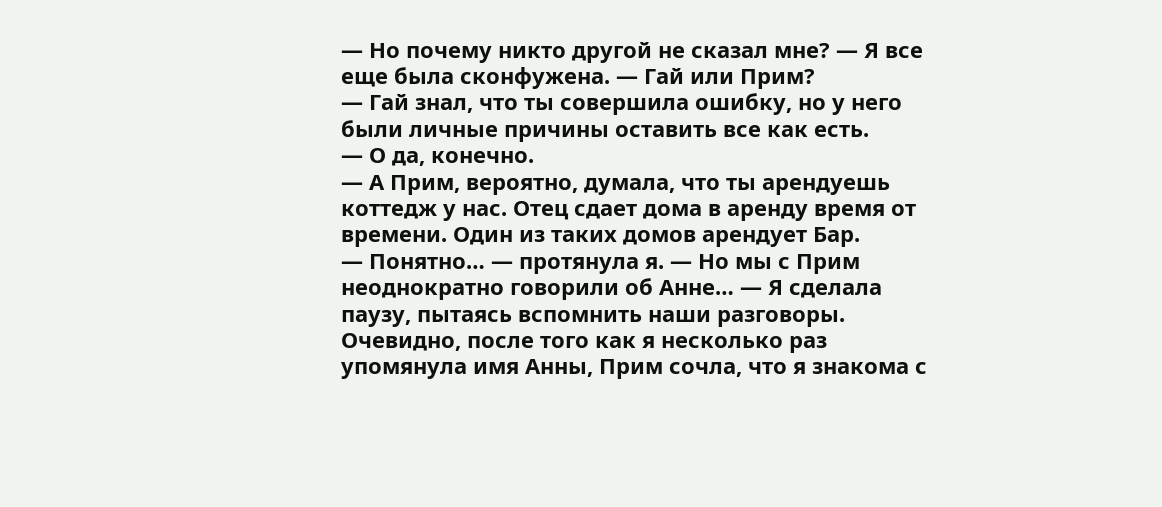— Но почему никто другой не сказал мне? — Я все еще была сконфужена. — Гай или Прим?
— Гай знал, что ты совершила ошибку, но у него были личные причины оставить все как есть.
— О да, конечно.
— А Прим, вероятно, думала, что ты арендуешь коттедж у нас. Отец сдает дома в аренду время от времени. Один из таких домов арендует Бар.
— Понятно… — протянула я. — Но мы с Прим неоднократно говорили об Анне… — Я сделала паузу, пытаясь вспомнить наши разговоры. Очевидно, после того как я несколько раз упомянула имя Анны, Прим сочла, что я знакома с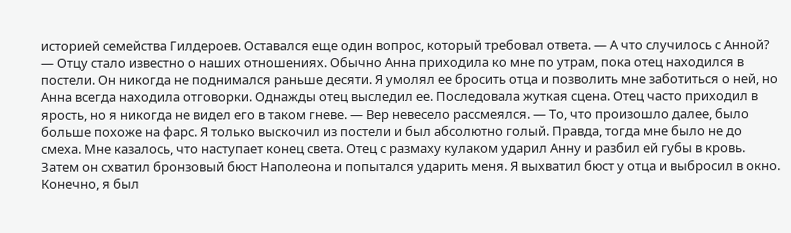историей семейства Гилдероев. Оставался еще один вопрос, который требовал ответа. — А что случилось с Анной?
— Отцу стало известно о наших отношениях. Обычно Анна приходила ко мне по утрам, пока отец находился в постели. Он никогда не поднимался раньше десяти. Я умолял ее бросить отца и позволить мне заботиться о ней, но Анна всегда находила отговорки. Однажды отец выследил ее. Последовала жуткая сцена. Отец часто приходил в ярость, но я никогда не видел его в таком гневе. — Вер невесело рассмеялся. — То, что произошло далее, было больше похоже на фарс. Я только выскочил из постели и был абсолютно голый. Правда, тогда мне было не до смеха. Мне казалось, что наступает конец света. Отец с размаху кулаком ударил Анну и разбил ей губы в кровь. Затем он схватил бронзовый бюст Наполеона и попытался ударить меня. Я выхватил бюст у отца и выбросил в окно. Конечно, я был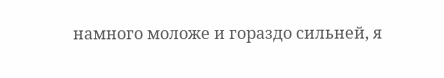намного моложе и гораздо сильней, я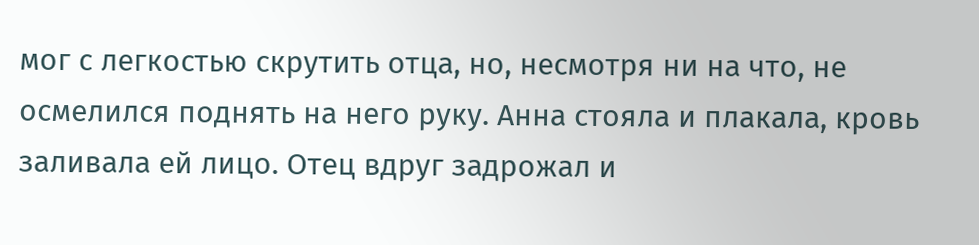мог с легкостью скрутить отца, но, несмотря ни на что, не осмелился поднять на него руку. Анна стояла и плакала, кровь заливала ей лицо. Отец вдруг задрожал и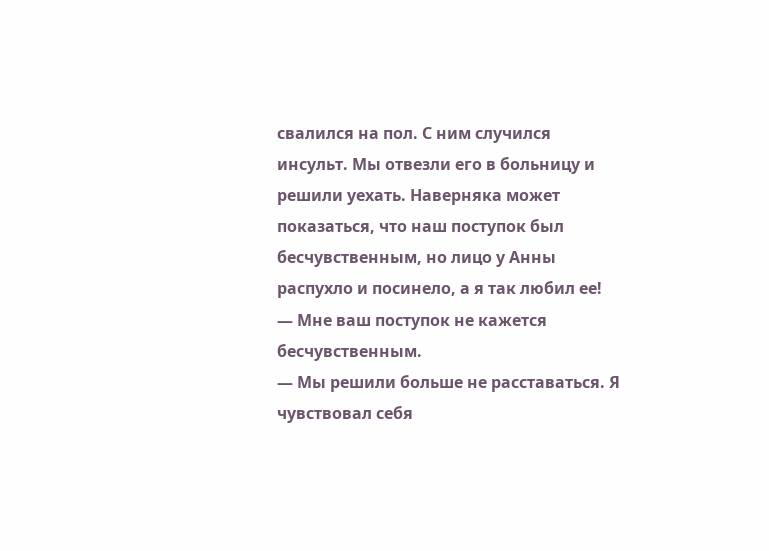свалился на пол. С ним случился инсульт. Мы отвезли его в больницу и решили уехать. Наверняка может показаться, что наш поступок был бесчувственным, но лицо у Анны распухло и посинело, а я так любил ее!
— Мне ваш поступок не кажется бесчувственным.
— Мы решили больше не расставаться. Я чувствовал себя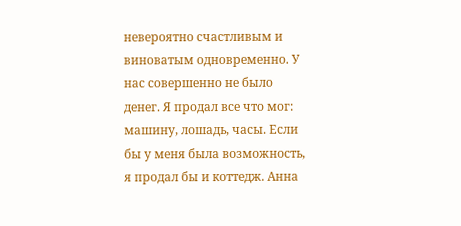невероятно счастливым и виноватым одновременно. У нас совершенно не было денег. Я продал все что мог: машину, лошадь, часы. Если бы у меня была возможность, я продал бы и коттедж. Анна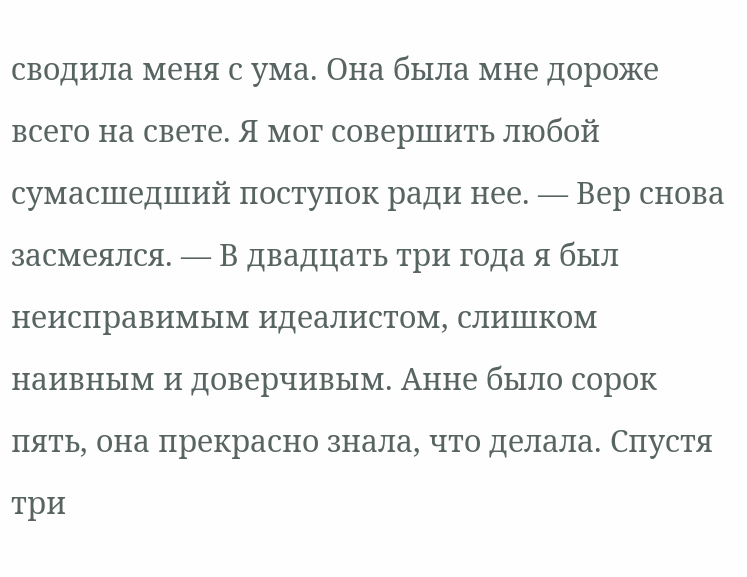сводила меня с ума. Она была мне дороже всего на свете. Я мог совершить любой сумасшедший поступок ради нее. — Вер снова засмеялся. — В двадцать три года я был неисправимым идеалистом, слишком наивным и доверчивым. Анне было сорок пять, она прекрасно знала, что делала. Спустя три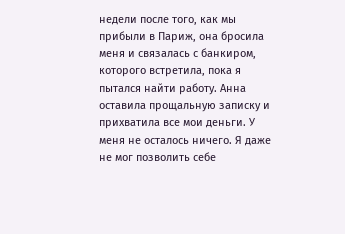недели после того, как мы прибыли в Париж, она бросила меня и связалась с банкиром, которого встретила, пока я пытался найти работу. Анна оставила прощальную записку и прихватила все мои деньги. У меня не осталось ничего. Я даже не мог позволить себе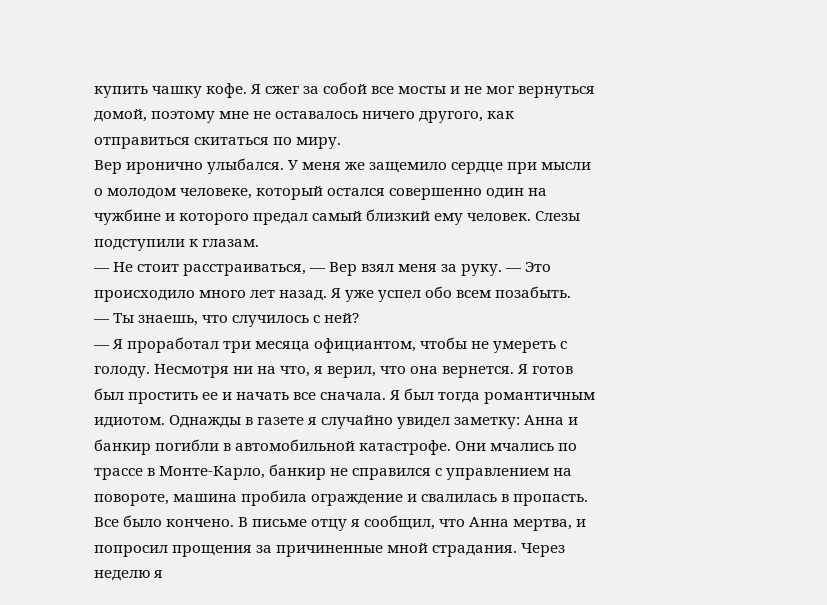купить чашку кофе. Я сжег за собой все мосты и не мог вернуться домой, поэтому мне не оставалось ничего другого, как отправиться скитаться по миру.
Вер иронично улыбался. У меня же защемило сердце при мысли о молодом человеке, который остался совершенно один на чужбине и которого предал самый близкий ему человек. Слезы подступили к глазам.
— Не стоит расстраиваться, — Вер взял меня за руку. — Это происходило много лет назад. Я уже успел обо всем позабыть.
— Ты знаешь, что случилось с ней?
— Я проработал три месяца официантом, чтобы не умереть с голоду. Несмотря ни на что, я верил, что она вернется. Я готов был простить ее и начать все сначала. Я был тогда романтичным идиотом. Однажды в газете я случайно увидел заметку: Анна и банкир погибли в автомобильной катастрофе. Они мчались по трассе в Монте-Карло, банкир не справился с управлением на повороте, машина пробила ограждение и свалилась в пропасть. Все было кончено. В письме отцу я сообщил, что Анна мертва, и попросил прощения за причиненные мной страдания. Через неделю я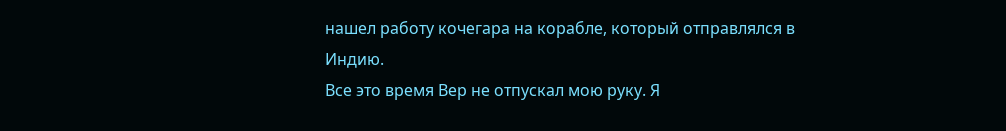нашел работу кочегара на корабле, который отправлялся в Индию.
Все это время Вер не отпускал мою руку. Я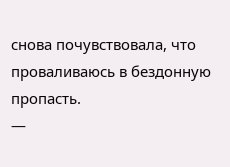снова почувствовала, что проваливаюсь в бездонную пропасть.
—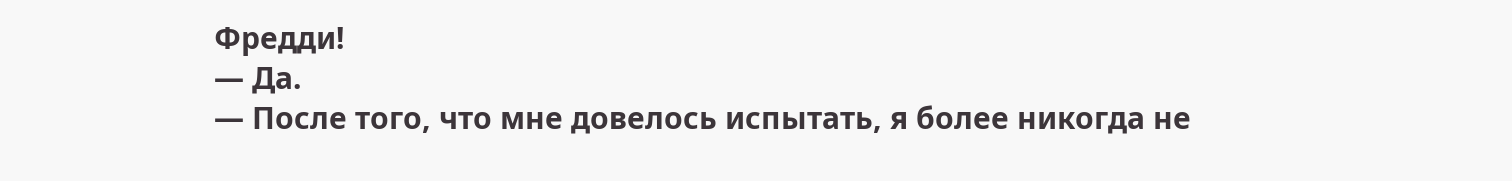Фредди!
— Да.
— После того, что мне довелось испытать, я более никогда не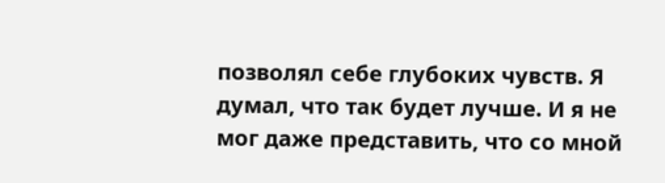позволял себе глубоких чувств. Я думал, что так будет лучше. И я не мог даже представить, что со мной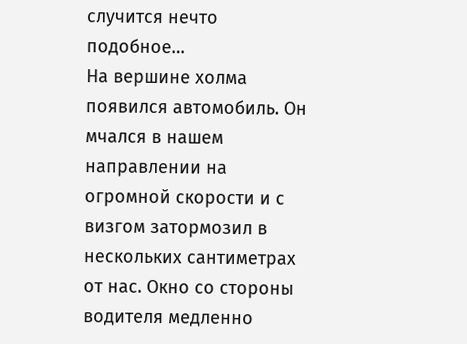случится нечто подобное…
На вершине холма появился автомобиль. Он мчался в нашем направлении на огромной скорости и с визгом затормозил в нескольких сантиметрах от нас. Окно со стороны водителя медленно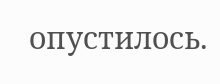опустилось.